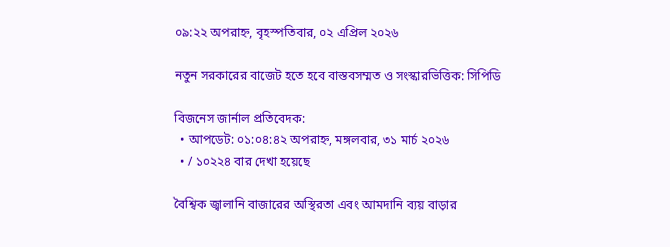০৯:২২ অপরাহ্ন, বৃহস্পতিবার, ০২ এপ্রিল ২০২৬

নতুন সরকারের বাজেট হতে হবে বাস্তবসম্মত ও সংস্কারভিত্তিক: সিপিডি

বিজনেস জার্নাল প্রতিবেদক:
  • আপডেট: ০১:০৪:৪২ অপরাহ্ন, মঙ্গলবার, ৩১ মার্চ ২০২৬
  • / ১০২২৪ বার দেখা হয়েছে

বৈশ্বিক জ্বালানি বাজারের অস্থিরতা এবং আমদানি ব্যয় বাড়ার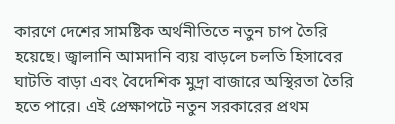কারণে দেশের সামষ্টিক অর্থনীতিতে নতুন চাপ তৈরি হয়েছে। জ্বালানি আমদানি ব্যয় বাড়লে চলতি হিসাবের ঘাটতি বাড়া এবং বৈদেশিক মুদ্রা বাজারে অস্থিরতা তৈরি হতে পারে। এই প্রেক্ষাপটে নতুন সরকারের প্রথম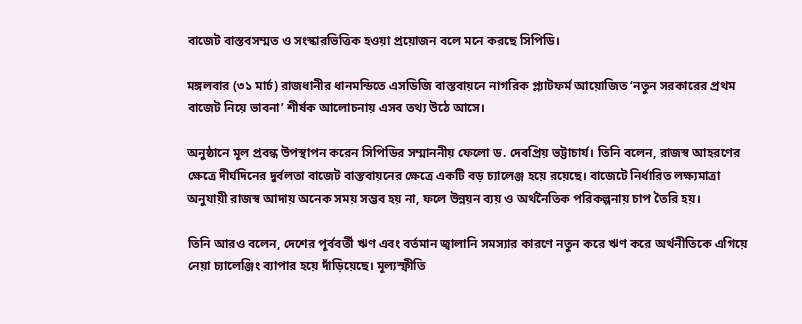বাজেট বাস্তবসম্মত ও সংস্কারভিত্তিক হওয়া প্রয়োজন বলে মনে করছে সিপিডি।

মঙ্গলবার (৩১ মার্চ) রাজধানীর ধানমন্ডিতে এসডিজি বাস্তবায়নে নাগরিক প্ল্যাটফর্ম আয়োজিত ‘নতুন সরকারের প্রথম বাজেট নিয়ে ভাবনা’ শীর্ষক আলোচনায় এসব তথ্য উঠে আসে।

অনুষ্ঠানে মূল প্রবন্ধ উপস্থাপন করেন সিপিডির সম্মাননীয় ফেলো ড. দেবপ্রিয় ভট্টাচার্য। তিনি বলেন, রাজস্ব আহরণের ক্ষেত্রে দীর্ঘদিনের দুর্বলতা বাজেট বাস্তবায়নের ক্ষেত্রে একটি বড় চ্যালেঞ্জ হয়ে রয়েছে। বাজেটে নির্ধারিত লক্ষ্যমাত্রা অনুযায়ী রাজস্ব আদায় অনেক সময় সম্ভব হয় না, ফলে উন্নয়ন ব্যয় ও অর্থনৈতিক পরিকল্পনায় চাপ তৈরি হয়।

তিনি আরও বলেন, দেশের পূর্ববর্তী ঋণ এবং বর্তমান জ্বালানি সমস্যার কারণে নতুন করে ঋণ করে অর্থনীতিকে এগিয়ে নেয়া চ্যালেঞ্জিং ব্যাপার হয়ে দাঁড়িয়েছে। মূল্যস্ফীতি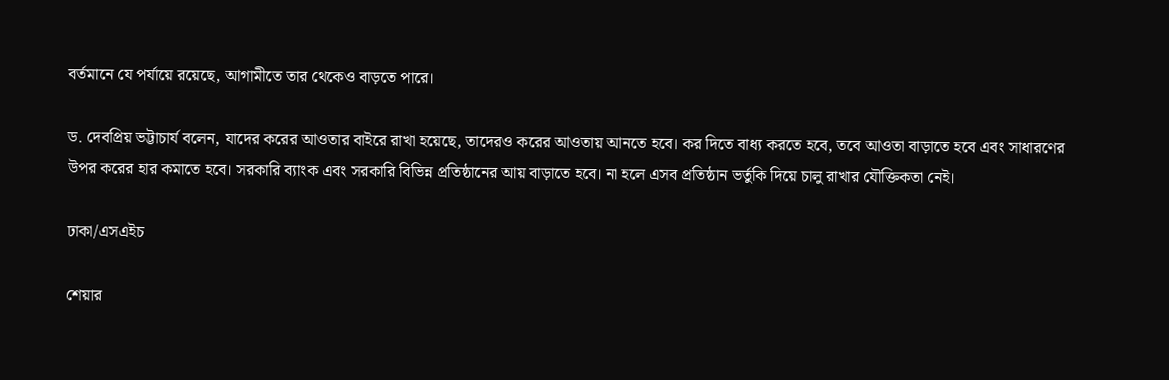বর্তমানে যে পর্যায়ে রয়েছে, আগামীতে তার থেকেও বাড়তে পারে।

ড. দেবপ্রিয় ভট্টাচার্য বলেন, যাদের করের আওতার বাইরে রাখা হয়েছে, তাদেরও করের আওতায় আনতে হবে। কর দিতে বাধ্য করতে হবে, তবে আওতা বাড়াতে হবে এবং সাধারণের উপর করের হার কমাতে হবে। সরকারি ব্যাংক এবং সরকারি বিভিন্ন প্রতিষ্ঠানের আয় বাড়াতে হবে। না হলে এসব প্রতিষ্ঠান ভর্তুকি দিয়ে চালু রাখার যৌক্তিকতা নেই।

ঢাকা/এসএইচ

শেয়ার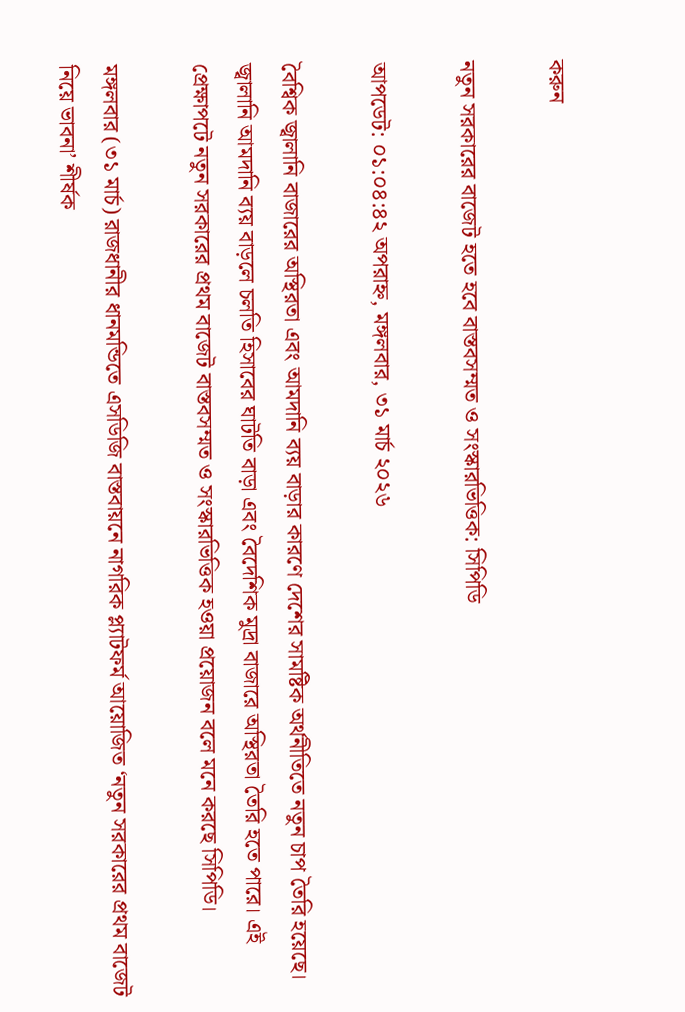করুন

নতুন সরকারের বাজেট হতে হবে বাস্তবসম্মত ও সংস্কারভিত্তিক: সিপিডি

আপডেট: ০১:০৪:৪২ অপরাহ্ন, মঙ্গলবার, ৩১ মার্চ ২০২৬

বৈশ্বিক জ্বালানি বাজারের অস্থিরতা এবং আমদানি ব্যয় বাড়ার কারণে দেশের সামষ্টিক অর্থনীতিতে নতুন চাপ তৈরি হয়েছে। জ্বালানি আমদানি ব্যয় বাড়লে চলতি হিসাবের ঘাটতি বাড়া এবং বৈদেশিক মুদ্রা বাজারে অস্থিরতা তৈরি হতে পারে। এই প্রেক্ষাপটে নতুন সরকারের প্রথম বাজেট বাস্তবসম্মত ও সংস্কারভিত্তিক হওয়া প্রয়োজন বলে মনে করছে সিপিডি।

মঙ্গলবার (৩১ মার্চ) রাজধানীর ধানমন্ডিতে এসডিজি বাস্তবায়নে নাগরিক প্ল্যাটফর্ম আয়োজিত ‘নতুন সরকারের প্রথম বাজেট নিয়ে ভাবনা’ শীর্ষক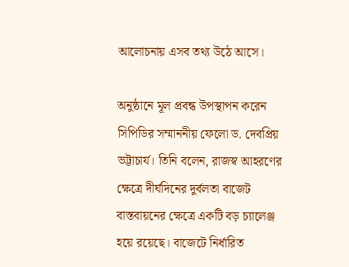আলোচনায় এসব তথ্য উঠে আসে।

অনুষ্ঠানে মূল প্রবন্ধ উপস্থাপন করেন সিপিডির সম্মাননীয় ফেলো ড. দেবপ্রিয় ভট্টাচার্য। তিনি বলেন, রাজস্ব আহরণের ক্ষেত্রে দীর্ঘদিনের দুর্বলতা বাজেট বাস্তবায়নের ক্ষেত্রে একটি বড় চ্যালেঞ্জ হয়ে রয়েছে। বাজেটে নির্ধারিত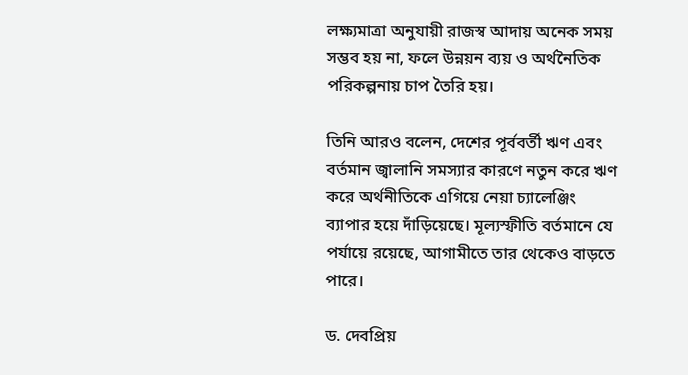লক্ষ্যমাত্রা অনুযায়ী রাজস্ব আদায় অনেক সময় সম্ভব হয় না, ফলে উন্নয়ন ব্যয় ও অর্থনৈতিক পরিকল্পনায় চাপ তৈরি হয়।

তিনি আরও বলেন, দেশের পূর্ববর্তী ঋণ এবং বর্তমান জ্বালানি সমস্যার কারণে নতুন করে ঋণ করে অর্থনীতিকে এগিয়ে নেয়া চ্যালেঞ্জিং ব্যাপার হয়ে দাঁড়িয়েছে। মূল্যস্ফীতি বর্তমানে যে পর্যায়ে রয়েছে, আগামীতে তার থেকেও বাড়তে পারে।

ড. দেবপ্রিয়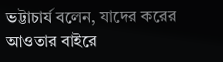ভট্টাচার্য বলেন, যাদের করের আওতার বাইরে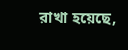রাখা হয়েছে,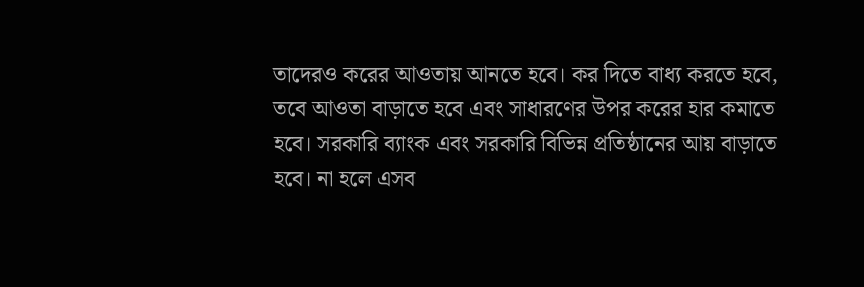তাদেরও করের আওতায় আনতে হবে। কর দিতে বাধ্য করতে হবে, তবে আওতা বাড়াতে হবে এবং সাধারণের উপর করের হার কমাতে হবে। সরকারি ব্যাংক এবং সরকারি বিভিন্ন প্রতিষ্ঠানের আয় বাড়াতে হবে। না হলে এসব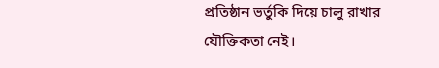প্রতিষ্ঠান ভর্তুকি দিয়ে চালু রাখার যৌক্তিকতা নেই।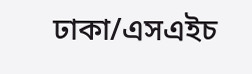ঢাকা/এসএইচ